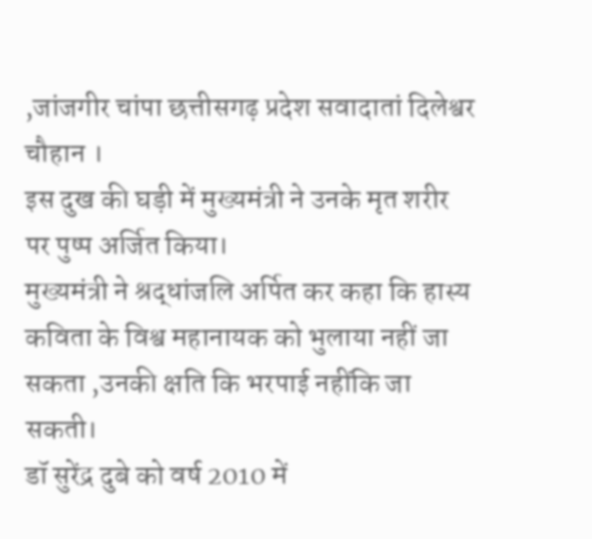,जांजगीर चांपा छत्तीसगढ़ प्रदेश सवादातां दिलेश्वर चौहान ।
इस दुख की घड़ी में मुख्यमंत्री ने उनके मृत शरीर पर पुष्प अर्जित किया।
मुख्यमंत्री ने श्रद्धांजलि अर्पित कर कहा कि हास्य कविता के विश्व महानायक को भुलाया नहीं जा सकता ,उनकी क्षति कि भरपाई नहींकि जा सकती।
डॉ सुरेंद्र दुबे को वर्ष 2010 में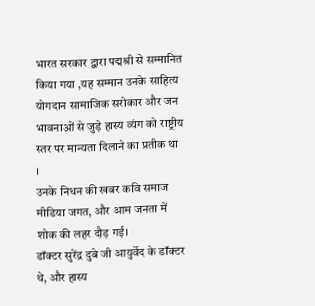भारत सरकार द्वारा पद्मश्री से सम्मानित किया गया ,यह सम्मान उनके साहित्य योगदान सामाजिक सरोकार और जन भावनाओं से जुड़े हास्य व्यंग को राष्ट्रीय स्तर पर मान्यता दिलाने का प्रतीक था ।
उनके निधन की खबर कवि समाज मीडिया जगत, और आम जनता में शोक की लहर दौड़ गई।
डॉक्टर सुरेंद्र दुबे जी आयुर्वेद के डॉक्टर थे, और हास्य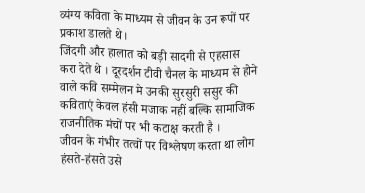व्यंग्य कविता के माध्यम से जीवन के उन रूपों पर प्रकाश डालते थे।
जिंदगी और हालात को बड़ी सादगी से एहसास करा देते थे । दूरदर्शन टीवी चैनल के माध्यम से होने वाले कवि सम्मेलन मे उनकी सुरसुरी ससुर की कविताएं केवल हंसी मजाक नहीं बल्कि सामाजिक राजनीतिक मंचों पर भी कटाक्ष करती है ।
जीवन के गंभीर तत्वों पर विश्लेषण करता था लोग हंसते-हंसते उसे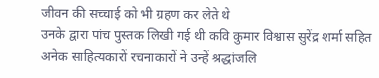जीवन की सच्चाई को भी ग्रहण कर लेते थे
उनके द्वारा पांच पुस्तक लिखी गई थी कवि कुमार विश्वास सुरेंद्र शर्मा सहित अनेक साहित्यकारों रचनाकारों ने उन्हें श्रद्धांजलि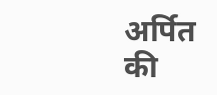अर्पित की